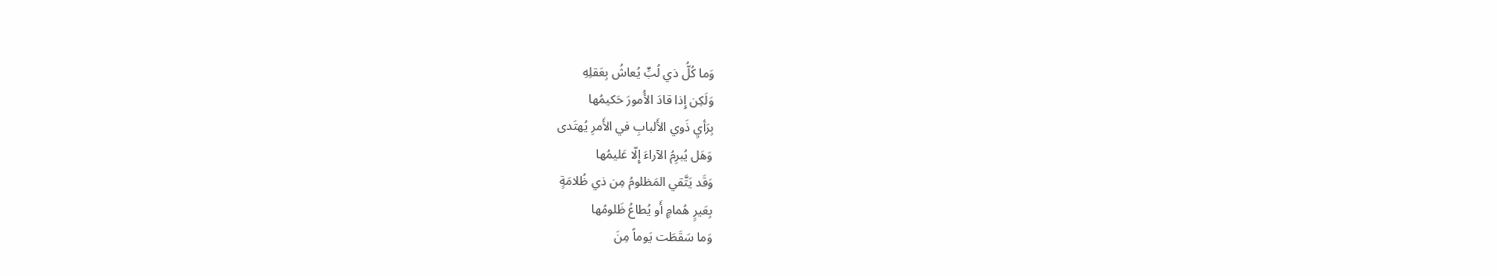وَما كُلُّ ذي لُبٍّ يُعاشُ بِعَقلِهِ
وَلَكِن إِذا قادَ الأُمورَ حَكيمُها
بِرَأيِ ذَوي الأَلبابِ في الأَمرِ يُهتَدى
وَهَل يُبرِمُ الآراءَ إِلّا عَليمُها
وَقَد يَتَّقي المَظلومُ مِن ذي ظُلامَةٍ
بِعَيرٍ هُمامٍ أَو يُطاعُ ظَلومُها
وَما سَقَطَت يَوماً مِنَ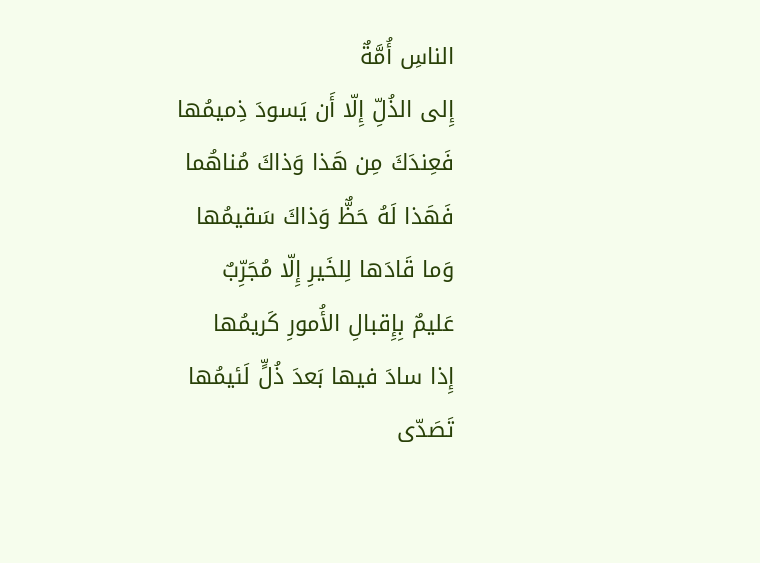الناسِ أُمَّةٌ
إِلى الذُلِّ إِلّا أَن يَسودَ ذِميمُها
فَعِندَكَ مِن هَذا وَذاكَ مُناهُما
فَهَذا لَهُ حَظٌّ وَذاكَ سَقيمُها
وَما قَادَها لِلخَيرِ إِلّا مُجَرِّبٌ
عَليمٌ بِإِقبالِ الأُمورِ كَريمُها
إِذا سادَ فيها بَعدَ ذُلٍّ لَئيمُها
تَصَدّى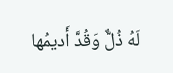لَهُ ذُلٌّ وَقُدَّ أَديمُها